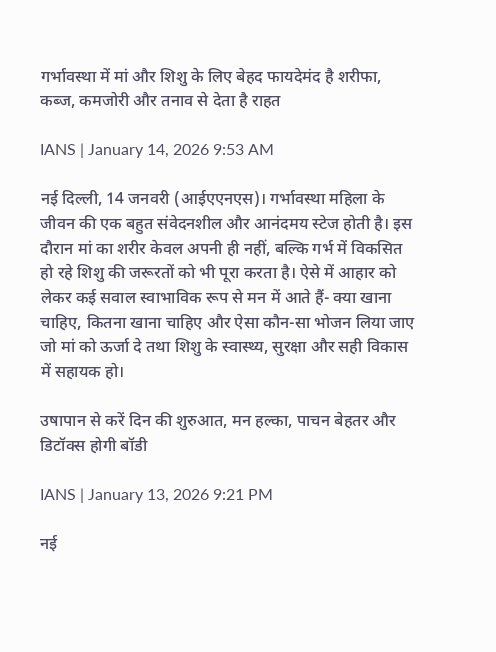गर्भावस्था में मां और शिशु के लिए बेहद फायदेमंद है शरीफा, कब्ज, कमजोरी और तनाव से देता है राहत

IANS | January 14, 2026 9:53 AM

नई दिल्ली, 14 जनवरी (आईएएनएस)। गर्भावस्था महिला के जीवन की एक बहुत संवेदनशील और आनंदमय स्टेज होती है। इस दौरान मां का शरीर केवल अपनी ही नहीं, बल्कि गर्भ में विकसित हो रहे शिशु की जरूरतों को भी पूरा करता है। ऐसे में आहार को लेकर कई सवाल स्वाभाविक रूप से मन में आते हैं- क्या खाना चाहिए, कितना खाना चाहिए और ऐसा कौन-सा भोजन लिया जाए जो मां को ऊर्जा दे तथा शिशु के स्वास्थ्य, सुरक्षा और सही विकास में सहायक हो।

उषापान से करें दिन की शुरुआत, मन हल्का, पाचन बेहतर और डिटॉक्स होगी बॉडी

IANS | January 13, 2026 9:21 PM

नई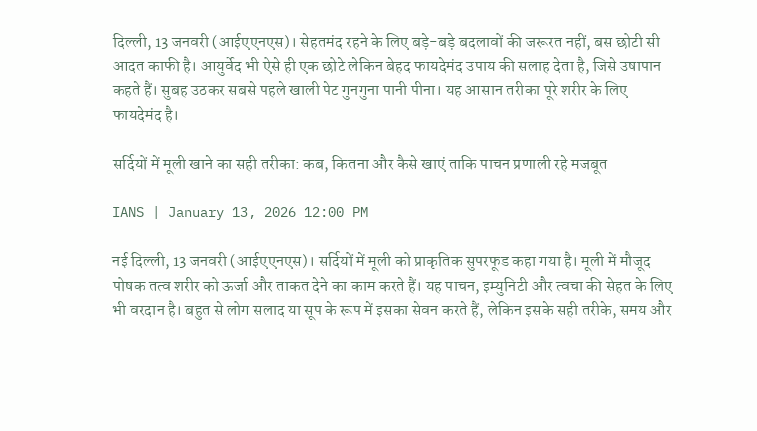दिल्ली, 13 जनवरी (आईएएनएस)। सेहतमंद रहने के लिए बड़े-बड़े बदलावों की जरूरत नहीं, बस छोटी सी आदत काफी है। आयुर्वेद भी ऐसे ही एक छोटे लेकिन बेहद फायदेमंद उपाय की सलाह देता है, जिसे उषापान कहते हैं। सुबह उठकर सबसे पहले खाली पेट गुनगुना पानी पीना। यह आसान तरीका पूरे शरीर के लिए फायदेमंद है।

सर्दियों में मूली खाने का सही तरीका: कब, कितना और कैसे खाएं ताकि पाचन प्रणाली रहे मजबूत

IANS | January 13, 2026 12:00 PM

नई दिल्ली, 13 जनवरी (आईएएनएस)। सर्दियों में मूली को प्राकृतिक सुपरफूड कहा गया है। मूली में मौजूद पोषक तत्व शरीर को ऊर्जा और ताकत देने का काम करते हैं। यह पाचन, इम्युनिटी और त्वचा की सेहत के लिए भी वरदान है। बहुत से लोग सलाद या सूप के रूप में इसका सेवन करते हैं, लेकिन इसके सही तरीके, समय और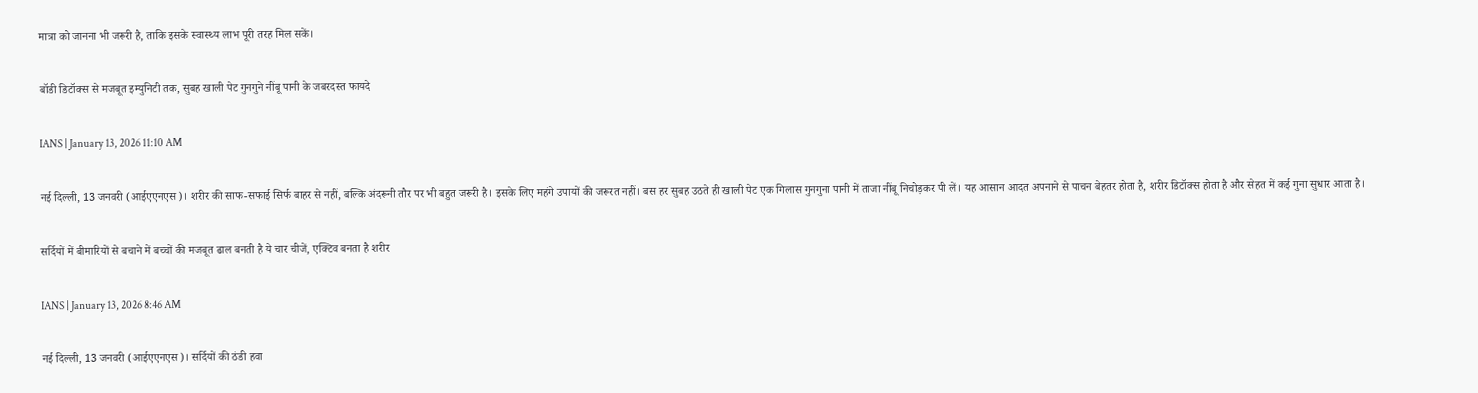मात्रा को जानना भी जरूरी है, ताकि इसके स्वास्थ्य लाभ पूरी तरह मिल सकें।

बॉडी डिटॉक्स से मजबूत इम्युनिटी तक, सुबह खाली पेट गुनगुने नींबू पानी के जबरदस्त फायदे

IANS | January 13, 2026 11:10 AM

नई दिल्ली, 13 जनवरी (आईएएनएस)। शरीर की साफ-सफाई सिर्फ बाहर से नहीं, बल्कि अंदरूनी तौर पर भी बहुत जरूरी है। इसके लिए महंगे उपायों की जरूरत नहीं। बस हर सुबह उठते ही खाली पेट एक गिलास गुनगुना पानी में ताजा नींबू निचोड़कर पी लें। यह आसान आदत अपनाने से पाचन बेहतर होता है, शरीर डिटॉक्स होता है और सेहत में कई गुना सुधार आता है।

सर्दियों में बीमारियों से बचाने में बच्चों की मजबूत ढाल बनती है ये चार चीजें, एक्टिव बनता है शरीर

IANS | January 13, 2026 8:46 AM

नई दिल्ली, 13 जनवरी (आईएएनएस)। सर्दियों की ठंडी हवा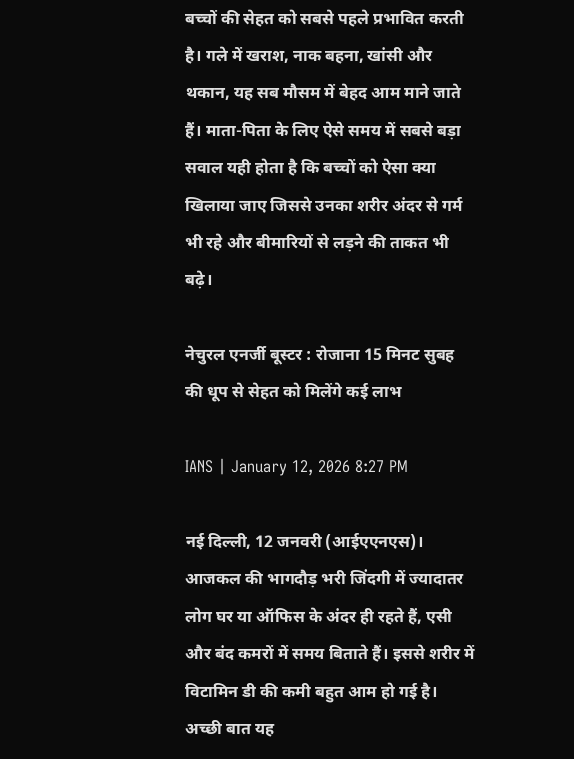बच्चों की सेहत को सबसे पहले प्रभावित करती है। गले में खराश, नाक बहना, खांसी और थकान, यह सब मौसम में बेहद आम माने जाते हैं। माता-पिता के लिए ऐसे समय में सबसे बड़ा सवाल यही होता है कि बच्चों को ऐसा क्या खिलाया जाए जिससे उनका शरीर अंदर से गर्म भी रहे और बीमारियों से लड़ने की ताकत भी बढ़े।

नेचुरल एनर्जी बूस्टर : रोजाना 15 मिनट सुबह की धूप से सेहत को मिलेंगे कई लाभ

IANS | January 12, 2026 8:27 PM

नई दिल्ली, 12 जनवरी (आईएएनएस)। आजकल की भागदौड़ भरी जिंदगी में ज्यादातर लोग घर या ऑफिस के अंदर ही रहते हैं, एसी और बंद कमरों में समय बिताते हैं। इससे शरीर में विटामिन डी की कमी बहुत आम हो गई है। अच्छी बात यह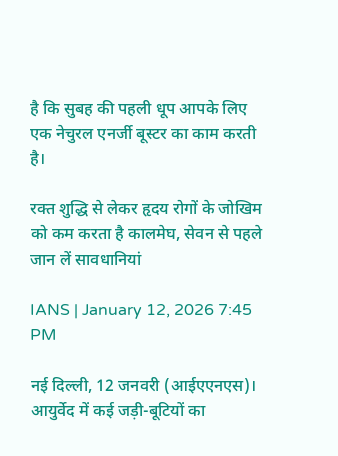है कि सुबह की पहली धूप आपके लिए एक नेचुरल एनर्जी बूस्टर का काम करती है।

रक्त शुद्धि से लेकर हृदय रोगों के जोखिम को कम करता है कालमेघ, सेवन से पहले जान लें सावधानियां

IANS | January 12, 2026 7:45 PM

नई दिल्ली, 12 जनवरी (आईएएनएस)। आयुर्वेद में कई जड़ी-बूटियों का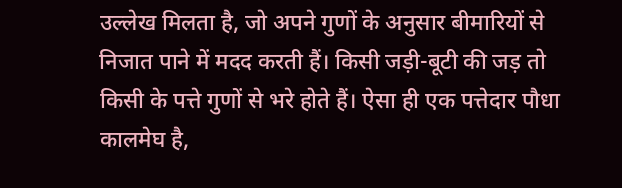उल्लेख मिलता है, जो अपने गुणों के अनुसार बीमारियों से निजात पाने में मदद करती हैं। किसी जड़ी-बूटी की जड़ तो किसी के पत्ते गुणों से भरे होते हैं। ऐसा ही एक पत्तेदार पौधा कालमेघ है,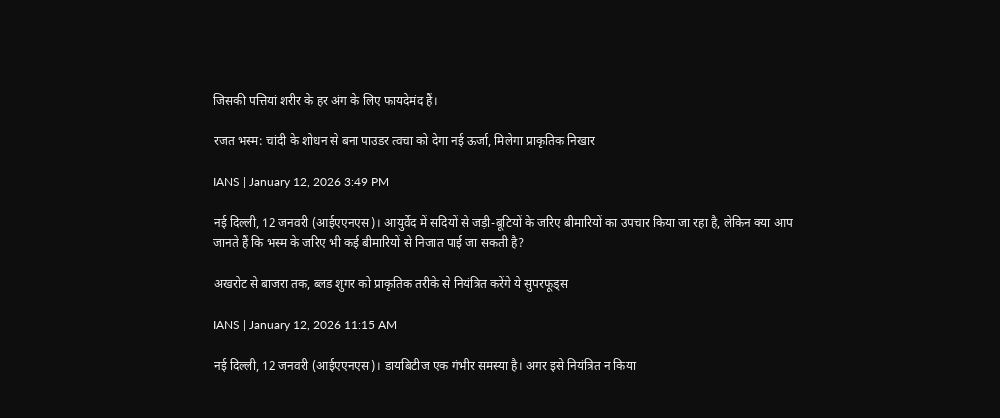जिसकी पत्तियां शरीर के हर अंग के लिए फायदेमंद हैं।

रजत भस्म: चांदी के शोधन से बना पाउडर त्वचा को देगा नई ऊर्जा, मिलेगा प्राकृतिक निखार

IANS | January 12, 2026 3:49 PM

नई दिल्ली, 12 जनवरी (आईएएनएस)। आयुर्वेद में सदियों से जड़ी-बूटियों के जरिए बीमारियों का उपचार किया जा रहा है, लेकिन क्या आप जानते हैं कि भस्म के जरिए भी कई बीमारियों से निजात पाई जा सकती है?

अखरोट से बाजरा तक, ब्लड शुगर को प्राकृतिक तरीके से नियंत्रित करेंगे ये सुपरफूड्स

IANS | January 12, 2026 11:15 AM

नई दिल्ली, 12 जनवरी (आईएएनएस)। डायबिटीज एक गंभीर समस्या है। अगर इसे नियंत्रित न किया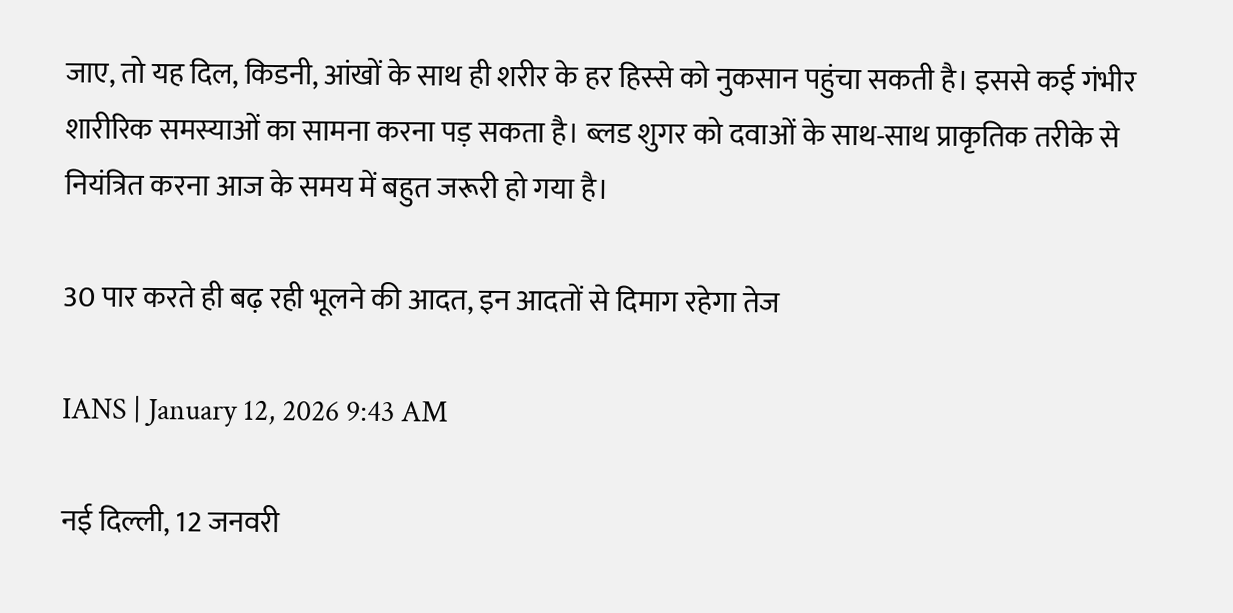जाए, तो यह दिल, किडनी, आंखों के साथ ही शरीर के हर हिस्से को नुकसान पहुंचा सकती है। इससे कई गंभीर शारीरिक समस्याओं का सामना करना पड़ सकता है। ब्लड शुगर को दवाओं के साथ-साथ प्राकृतिक तरीके से नियंत्रित करना आज के समय में बहुत जरूरी हो गया है।

30 पार करते ही बढ़ रही भूलने की आदत, इन आदतों से दिमाग रहेगा तेज

IANS | January 12, 2026 9:43 AM

नई दिल्ली, 12 जनवरी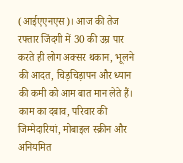(आईएएनएस)। आज की तेज रफ्तार जिंदगी में 30 की उम्र पार करते ही लोग अक्सर थकान, भूलने की आदत, चिड़चिड़ापन और ध्यान की कमी को आम बात मान लेते हैं। काम का दबाव, परिवार की जिम्मेदारियां, मोबाइल स्क्रीन और अनियमित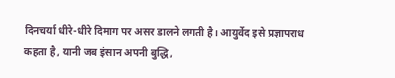दिनचर्या धीरे-धीरे दिमाग पर असर डालने लगती है। आयुर्वेद इसे प्रज्ञापराध कहता है, यानी जब इंसान अपनी बुद्धि,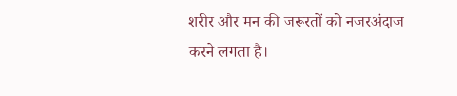शरीर और मन की जरूरतों को नजरअंदाज करने लगता है।